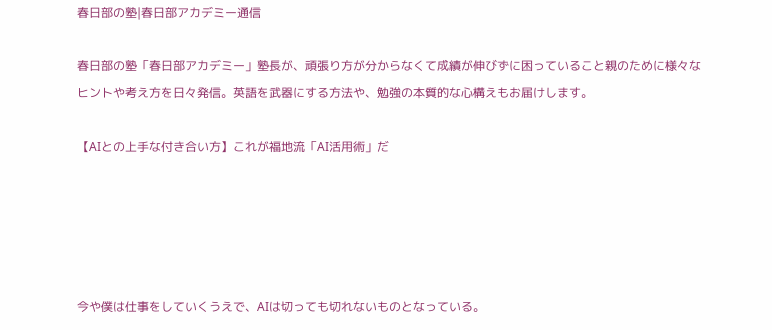春日部の塾|春日部アカデミー通信

春日部の塾「春日部アカデミー」塾長が、頑張り方が分からなくて成績が伸びずに困っていること親のために様々なヒントや考え方を日々発信。英語を武器にする方法や、勉強の本質的な心構えもお届けします。

【AIとの上手な付き合い方】これが福地流「AI活用術」だ





今や僕は仕事をしていくうえで、AIは切っても切れないものとなっている。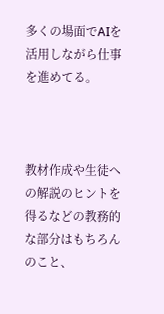多くの場面でAIを活用しながら仕事を進めてる。



教材作成や生徒への解説のヒントを得るなどの教務的な部分はもちろんのこと、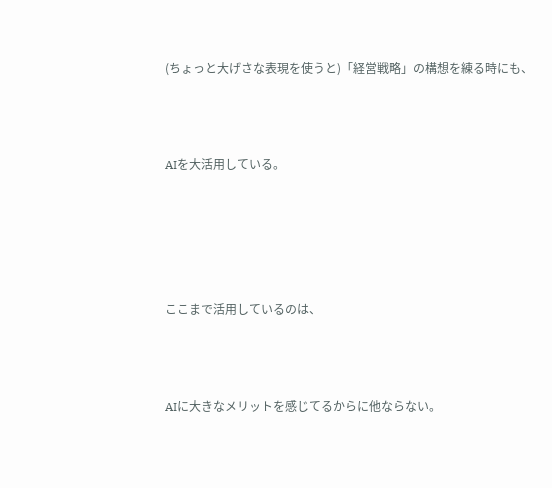(ちょっと大げさな表現を使うと)「経営戦略」の構想を練る時にも、



AIを大活用している。





ここまで活用しているのは、



AIに大きなメリットを感じてるからに他ならない。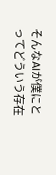そんなAIが僕にとってどういう存在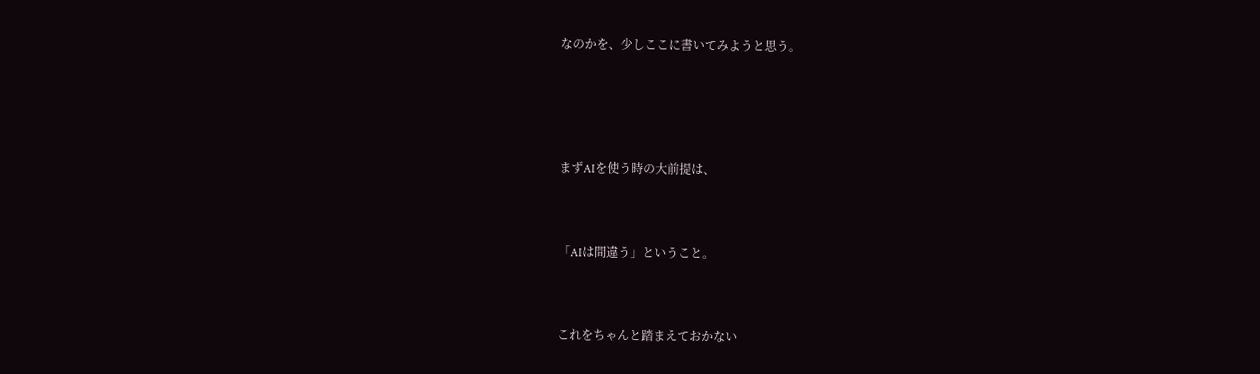なのかを、少しここに書いてみようと思う。





まずAIを使う時の大前提は、



「AIは間違う」ということ。



これをちゃんと踏まえておかない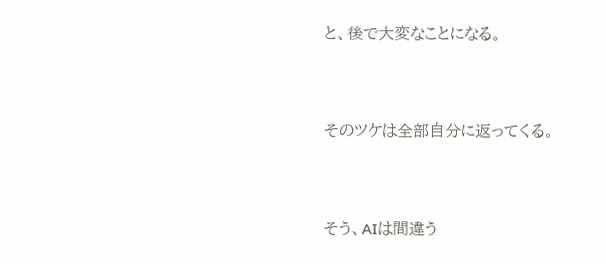と、後で大変なことになる。



そのツケは全部自分に返ってくる。



そう、AIは間違う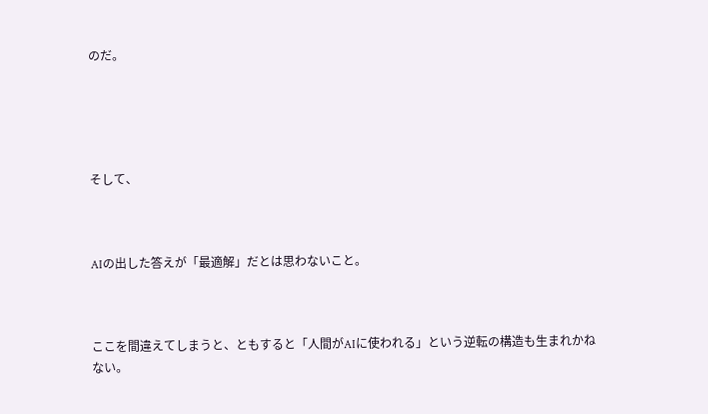のだ。





そして、



AIの出した答えが「最適解」だとは思わないこと。



ここを間違えてしまうと、ともすると「人間がAIに使われる」という逆転の構造も生まれかねない。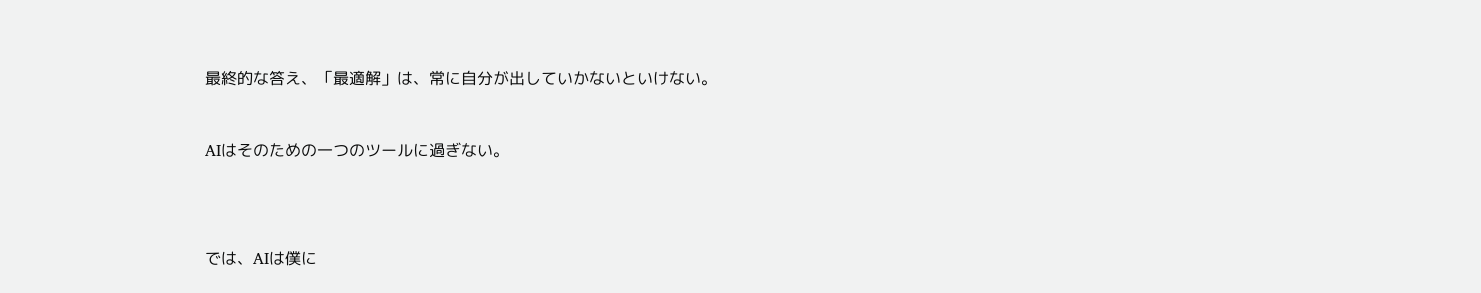最終的な答え、「最適解」は、常に自分が出していかないといけない。



AIはそのための一つのツールに過ぎない。





では、AIは僕に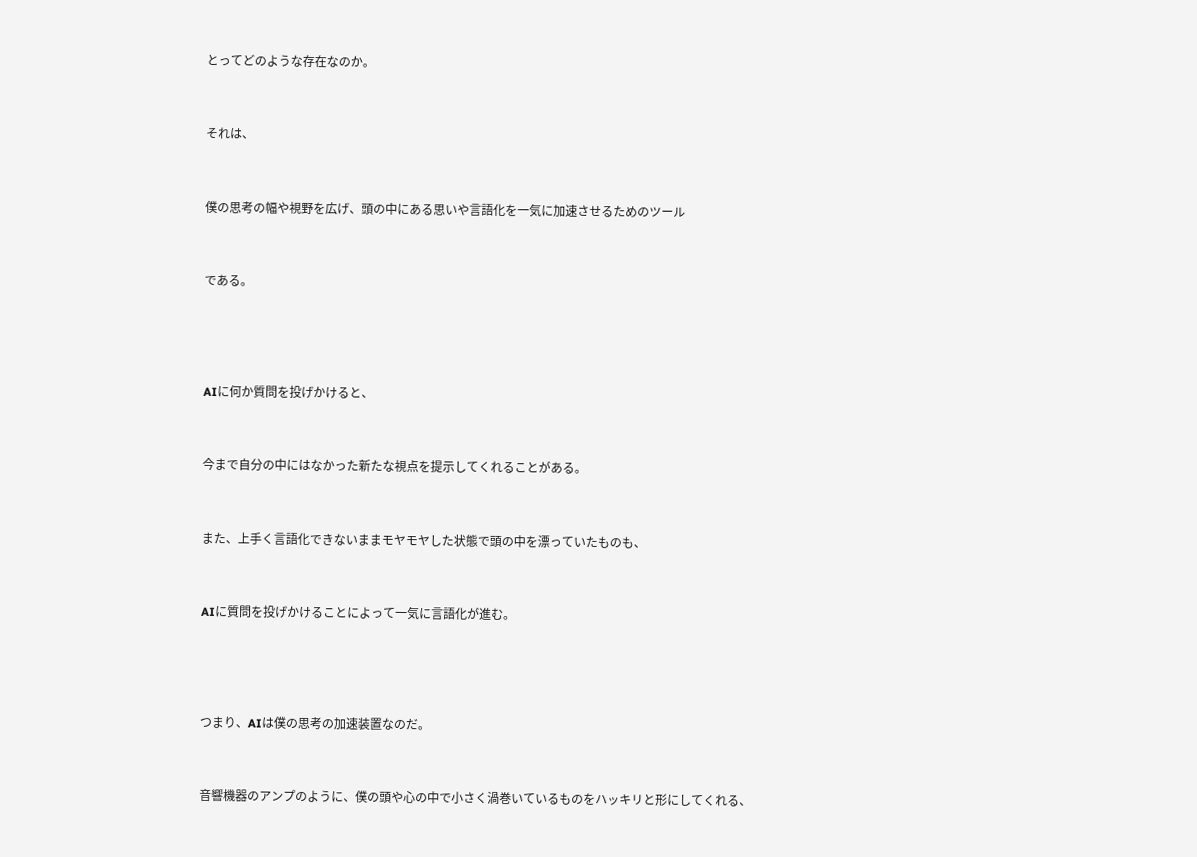とってどのような存在なのか。



それは、



僕の思考の幅や視野を広げ、頭の中にある思いや言語化を一気に加速させるためのツール



である。





AIに何か質問を投げかけると、



今まで自分の中にはなかった新たな視点を提示してくれることがある。



また、上手く言語化できないままモヤモヤした状態で頭の中を漂っていたものも、



AIに質問を投げかけることによって一気に言語化が進む。





つまり、AIは僕の思考の加速装置なのだ。



音響機器のアンプのように、僕の頭や心の中で小さく渦巻いているものをハッキリと形にしてくれる、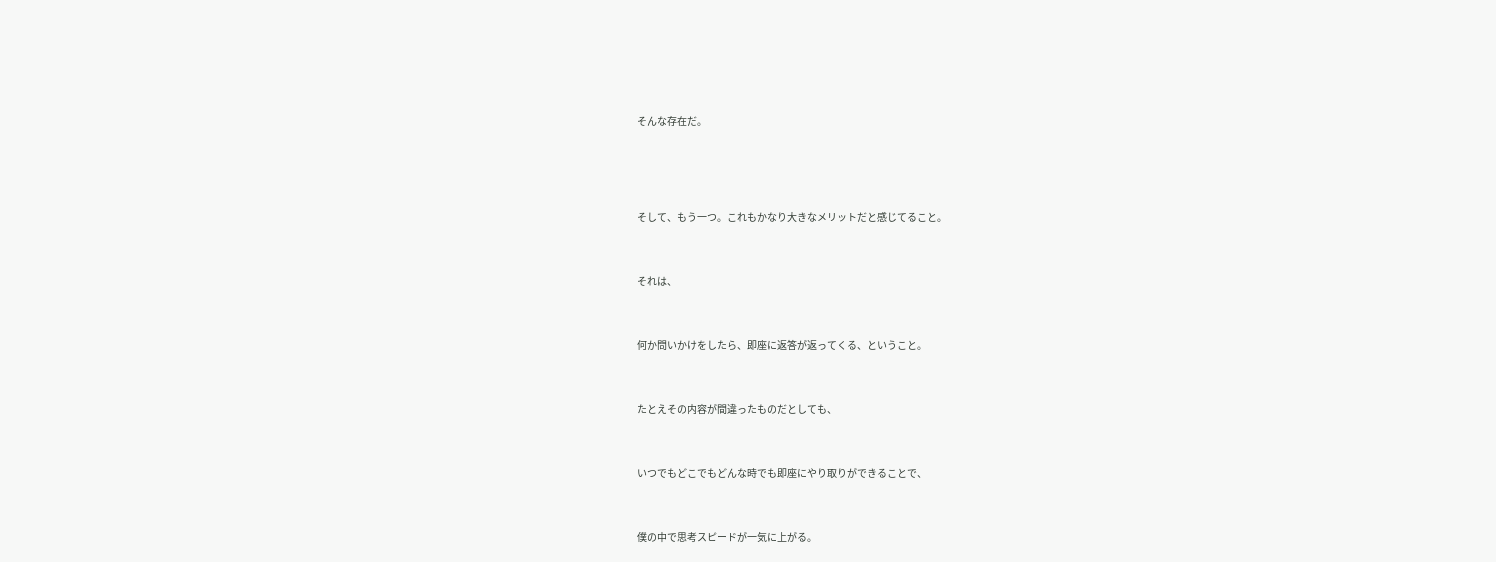そんな存在だ。





そして、もう一つ。これもかなり大きなメリットだと感じてること。



それは、



何か問いかけをしたら、即座に返答が返ってくる、ということ。



たとえその内容が間違ったものだとしても、



いつでもどこでもどんな時でも即座にやり取りができることで、



僕の中で思考スピードが一気に上がる。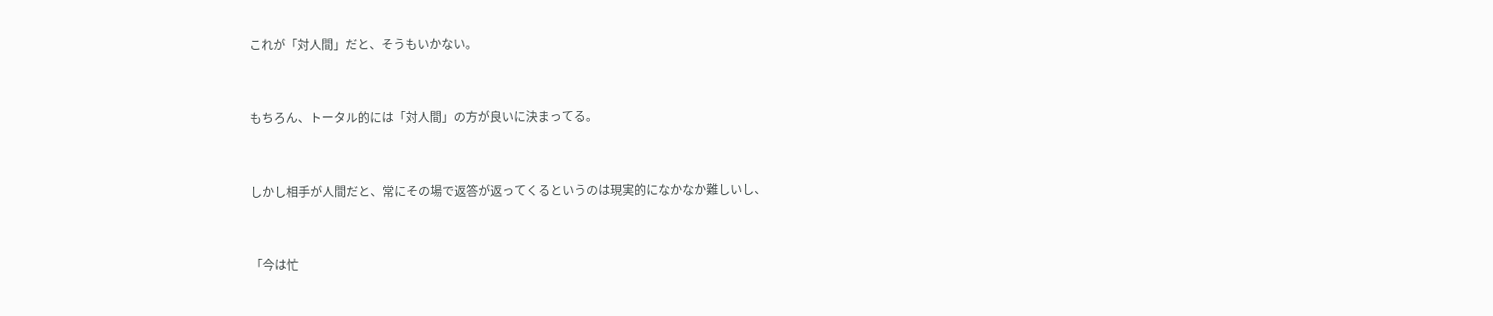これが「対人間」だと、そうもいかない。



もちろん、トータル的には「対人間」の方が良いに決まってる。



しかし相手が人間だと、常にその場で返答が返ってくるというのは現実的になかなか難しいし、



「今は忙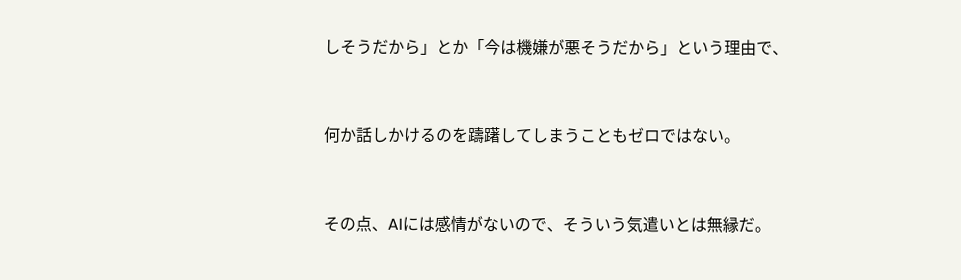しそうだから」とか「今は機嫌が悪そうだから」という理由で、



何か話しかけるのを躊躇してしまうこともゼロではない。



その点、AIには感情がないので、そういう気遣いとは無縁だ。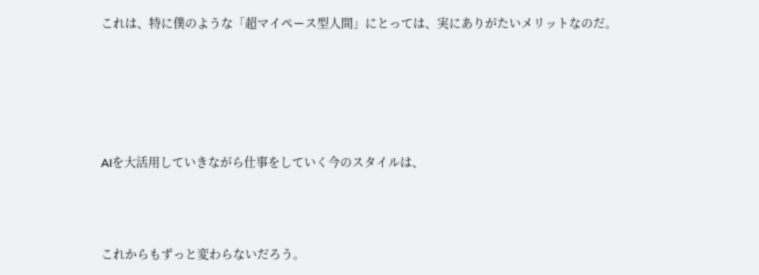これは、特に僕のような「超マイペース型人間」にとっては、実にありがたいメリットなのだ。





AIを大活用していきながら仕事をしていく今のスタイルは、



これからもずっと変わらないだろう。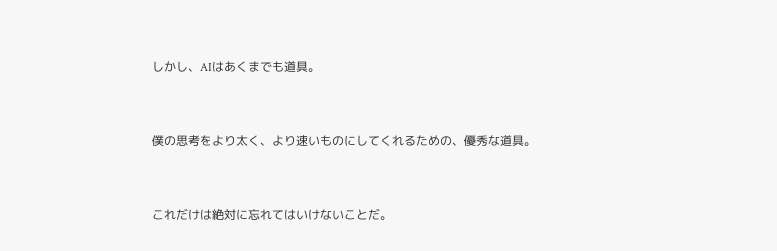しかし、AIはあくまでも道具。



僕の思考をより太く、より速いものにしてくれるための、優秀な道具。



これだけは絶対に忘れてはいけないことだ。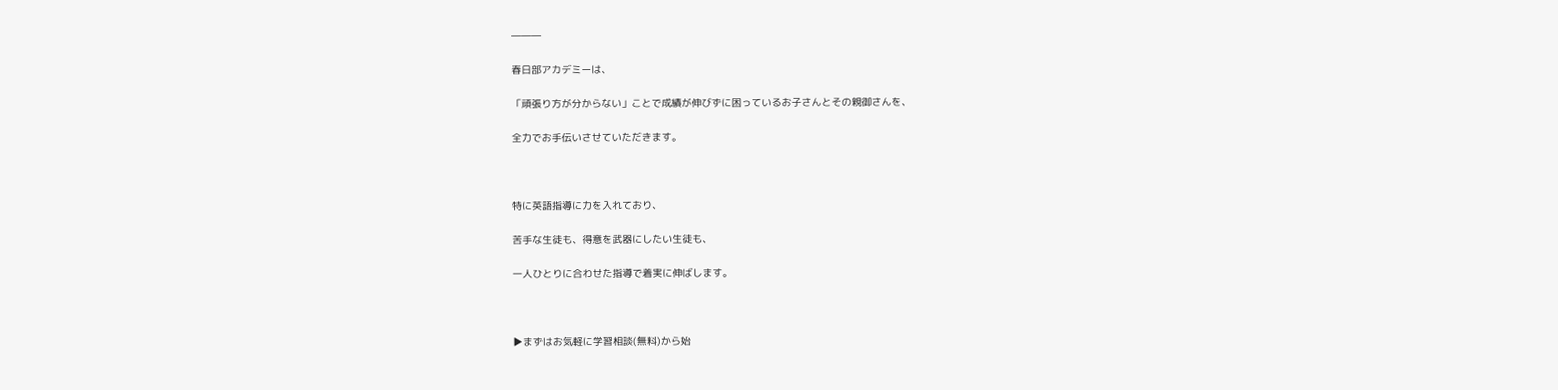―――

春日部アカデミーは、

「頑張り方が分からない」ことで成績が伸びずに困っているお子さんとその親御さんを、

全力でお手伝いさせていただきます。



特に英語指導に力を入れており、

苦手な生徒も、得意を武器にしたい生徒も、

一人ひとりに合わせた指導で着実に伸ばします。



▶まずはお気軽に学習相談(無料)から始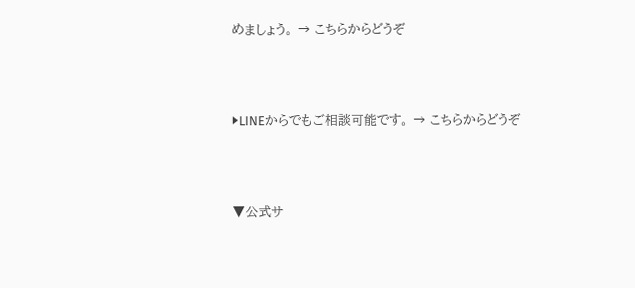めましょう。 → こちらからどうぞ



▶LINEからでもご相談可能です。 → こちらからどうぞ



▼公式サ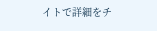イトで詳細をチ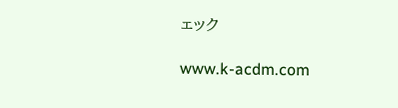ェック

www.k-acdm.com